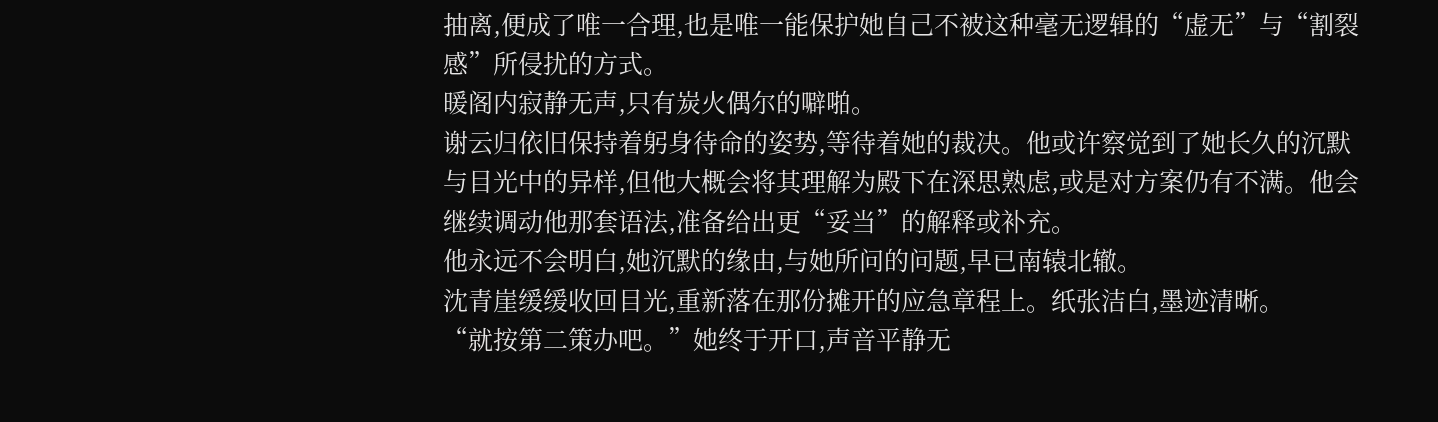抽离,便成了唯一合理,也是唯一能保护她自己不被这种毫无逻辑的“虚无”与“割裂感”所侵扰的方式。
暖阁内寂静无声,只有炭火偶尔的噼啪。
谢云归依旧保持着躬身待命的姿势,等待着她的裁决。他或许察觉到了她长久的沉默与目光中的异样,但他大概会将其理解为殿下在深思熟虑,或是对方案仍有不满。他会继续调动他那套语法,准备给出更“妥当”的解释或补充。
他永远不会明白,她沉默的缘由,与她所问的问题,早已南辕北辙。
沈青崖缓缓收回目光,重新落在那份摊开的应急章程上。纸张洁白,墨迹清晰。
“就按第二策办吧。”她终于开口,声音平静无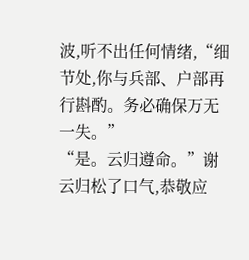波,听不出任何情绪,“细节处,你与兵部、户部再行斟酌。务必确保万无一失。”
“是。云归遵命。”谢云归松了口气,恭敬应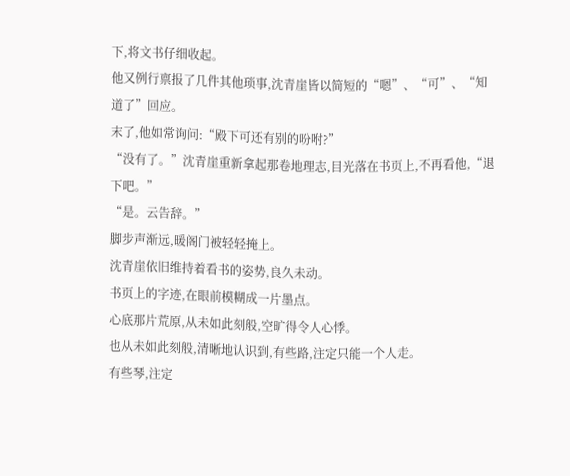下,将文书仔细收起。
他又例行禀报了几件其他琐事,沈青崖皆以简短的“嗯”、“可”、“知道了”回应。
末了,他如常询问:“殿下可还有别的吩咐?”
“没有了。”沈青崖重新拿起那卷地理志,目光落在书页上,不再看他,“退下吧。”
“是。云告辞。”
脚步声渐远,暖阁门被轻轻掩上。
沈青崖依旧维持着看书的姿势,良久未动。
书页上的字迹,在眼前模糊成一片墨点。
心底那片荒原,从未如此刻般,空旷得令人心悸。
也从未如此刻般,清晰地认识到,有些路,注定只能一个人走。
有些琴,注定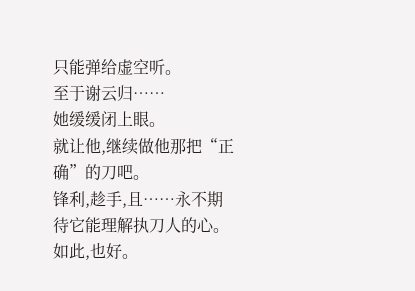只能弹给虚空听。
至于谢云归……
她缓缓闭上眼。
就让他,继续做他那把“正确”的刀吧。
锋利,趁手,且……永不期待它能理解执刀人的心。
如此,也好。